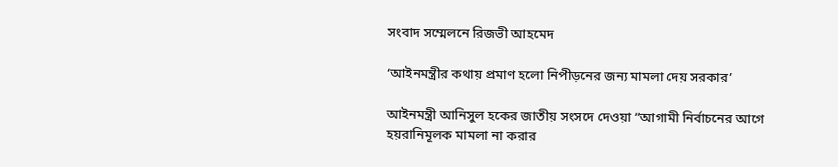সংবাদ সম্মেলনে রিজভী আহমেদ

‘আইনমন্ত্রীর কথায় প্রমাণ হলো নিপীড়নের জন্য মামলা দেয় সরকার’

আইনমন্ত্রী আনিসুল হকের জাতীয় সংসদে দেওয়া “আগামী নির্বাচনের আগে হয়রানিমূলক মামলা না করার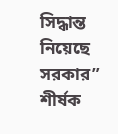সিদ্ধান্ত নিয়েছে সরকার” শীর্ষক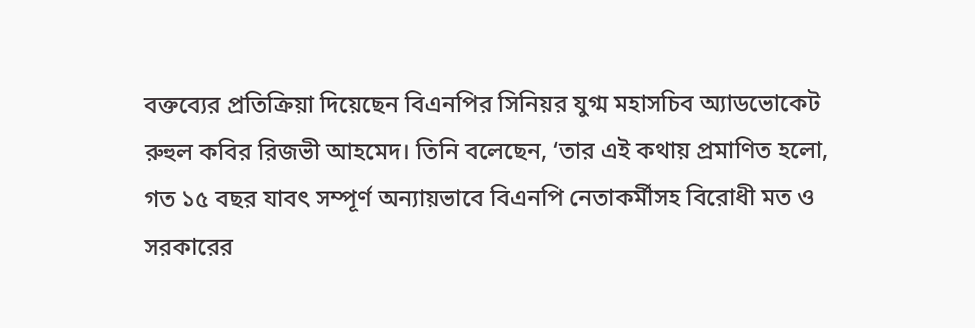বক্তব্যের প্রতিক্রিয়া দিয়েছেন বিএনপির সিনিয়র যুগ্ম মহাসচিব অ্যাডভোকেট রুহুল কবির রিজভী আহমেদ। তিনি বলেছেন, ‘তার এই কথায় প্রমাণিত হলো, গত ১৫ বছর যাবৎ সম্পূর্ণ অন্যায়ভাবে বিএনপি নেতাকর্মীসহ বিরোধী মত ও সরকারের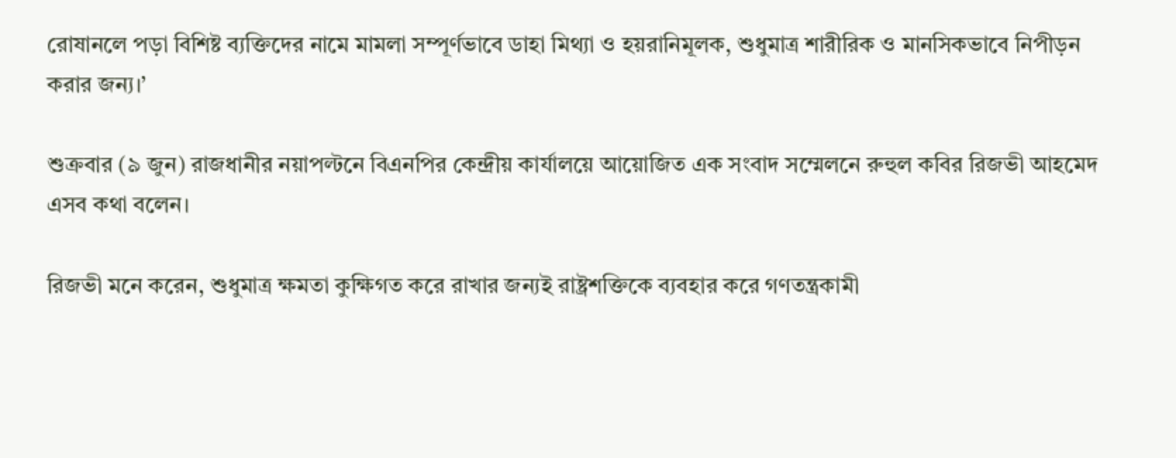রোষানলে পড়া বিশিষ্ট ব্যক্তিদের নামে মামলা সম্পূর্ণভাবে ডাহা মিথ্যা ও হয়রানিমূলক, শুধুমাত্র শারীরিক ও মানসিকভাবে নিপীড়ন করার জন্য।’

শুক্রবার (৯ জুন) রাজধানীর নয়াপল্টনে বিএনপির কেন্দ্রীয় কার্যালয়ে আয়োজিত এক সংবাদ সম্মেলনে রুহুল কবির রিজভী আহমেদ এসব কথা বলেন।

রিজভী মনে করেন, শুধুমাত্র ক্ষমতা কুক্ষিগত করে রাখার জন্যই রাষ্ট্রশক্তিকে ব্যবহার করে গণতন্ত্রকামী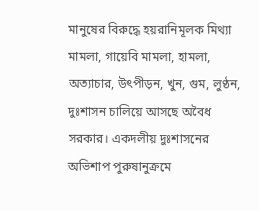মানুষের বিরুদ্ধে হয়রানিমূলক মিথ্যা মামলা, গায়েবি মামলা, হামলা, অত্যাচার, উৎপীড়ন, খুন, গুম, লুণ্ঠন, দুঃশাসন চালিয়ে আসছে অবৈধ সরকার। একদলীয় দুঃশাসনের অভিশাপ পুরুষানুক্রমে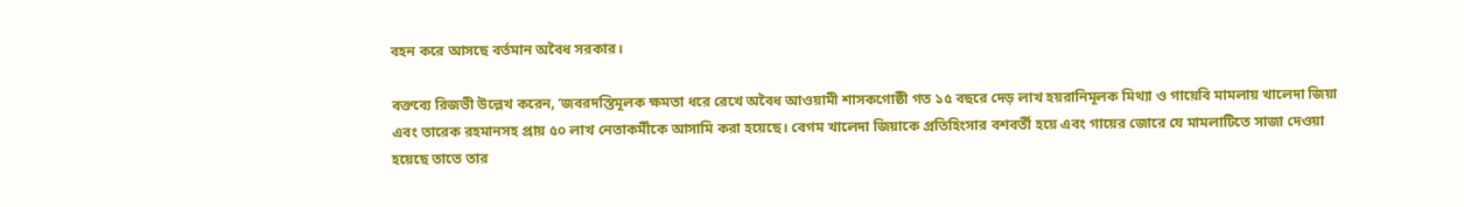বহন করে আসছে বর্তমান অবৈধ সরকার।

বক্তব্যে রিজভী উল্লেখ করেন, ‘জবরদস্তিমূলক ক্ষমতা ধরে রেখে অবৈধ আওয়ামী শাসকগোষ্ঠী গত ১৫ বছরে দেড় লাখ হয়রানিমূলক মিথ্যা ও গায়েবি মামলায় খালেদা জিয়া এবং তারেক রহমানসহ প্রায় ৫০ লাখ নেতাকর্মীকে আসামি করা হয়েছে। বেগম খালেদা জিয়াকে প্রতিহিংসার বশবর্তী হয়ে এবং গায়ের জোরে যে মামলাটিতে সাজা দেওয়া হয়েছে তাতে তার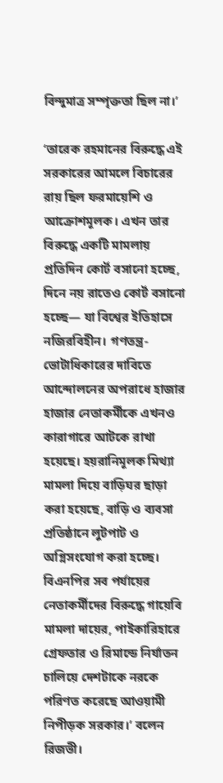বিন্দুমাত্র সম্পৃক্ততা ছিল না।’

‘তারেক রহমানের বিরুদ্ধে এই সরকারের আমলে বিচারের রায় ছিল ফরমায়েশি ও আক্রোশমূলক। এখন তার বিরুদ্ধে একটি মামলায় প্রতিদিন কোর্ট বসানো হচ্ছে, দিনে নয় রাতেও কোর্ট বসানো হচ্ছে— যা বিশ্বের ইতিহাসে নজিরবিহীন। গণতন্ত্র-ভোটাধিকারের দাবিতে আন্দোলনের অপরাধে হাজার হাজার নেতাকর্মীকে এখনও কারাগারে আটকে রাখা হয়েছে। হয়রানিমূলক মিথ্যা মামলা দিয়ে বাড়িঘর ছাড়া করা হয়েছে, বাড়ি ও ব্যবসা প্রতিষ্ঠানে লুটপাট ও অগ্নিসংযোগ করা হচ্ছে। বিএনপির সব পর্যায়ের নেতাকর্মীদের বিরুদ্ধে গায়েবি মামলা দায়ের, পাইকারিহারে গ্রেফতার ও রিমান্ডে নির্যাতন চালিয়ে দেশটাকে নরকে পরিণত করেছে আওয়ামী নিপীড়ক সরকার।’ বলেন রিজভী।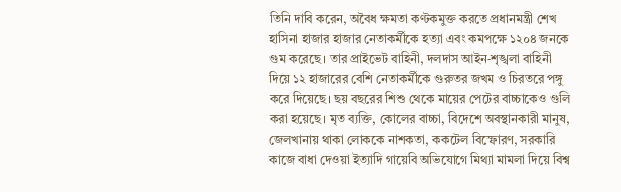তিনি দাবি করেন, অবৈধ ক্ষমতা কণ্টকমুক্ত করতে প্রধানমন্ত্রী শেখ হাসিনা হাজার হাজার নেতাকর্মীকে হত্যা এবং কমপক্ষে ১২০৪ জনকে গুম করেছে। তার প্রাইভেট বাহিনী, দলদাস আইন-শৃঙ্খলা বাহিনী দিয়ে ১২ হাজারের বেশি নেতাকর্মীকে গুরুতর জখম ও চিরতরে পঙ্গু করে দিয়েছে। ছয় বছরের শিশু থেকে মায়ের পেটের বাচ্চাকেও গুলি করা হয়েছে। মৃত ব্যক্তি, কোলের বাচ্চা, বিদেশে অবস্থানকারী মানুষ, জেলখানায় থাকা লোককে নাশকতা, ককটেল বিস্ফোরণ, সরকারি কাজে বাধা দেওয়া ইত্যাদি গায়েবি অভিযোগে মিথ্যা মামলা দিয়ে বিশ্ব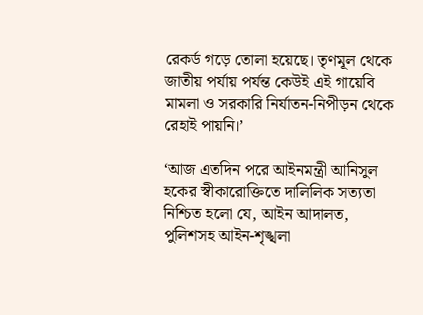রেকর্ড গড়ে তোলা হয়েছে। তৃণমূল থেকে জাতীয় পর্যায় পর্যন্ত কেউই এই গায়েবি মামলা ও সরকারি নির্যাতন-নিপীড়ন থেকে রেহাই পায়নি।’

‘আজ এতদিন পরে আইনমন্ত্রী আনিসুল হকের স্বীকারোক্তিতে দালিলিক সত্যতা নিশ্চিত হলো যে, আইন আদালত, পুলিশসহ আইন-শৃঙ্খলা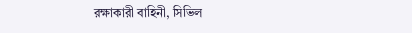রক্ষাকারী বাহিনী, সিভিল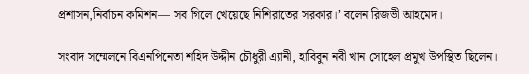প্রশাসন,নির্বাচন কমিশন— সব গিলে খেয়েছে নিশিরাতের সরকার।’ বলেন রিজভী আহমেদ।

সংবাদ সম্মেলনে বিএনপিনেতা শহিদ উদ্দীন চৌধুরী এ্যানী, হাবিবুন নবী খান সোহেল প্রমুখ উপস্থিত ছিলেন।